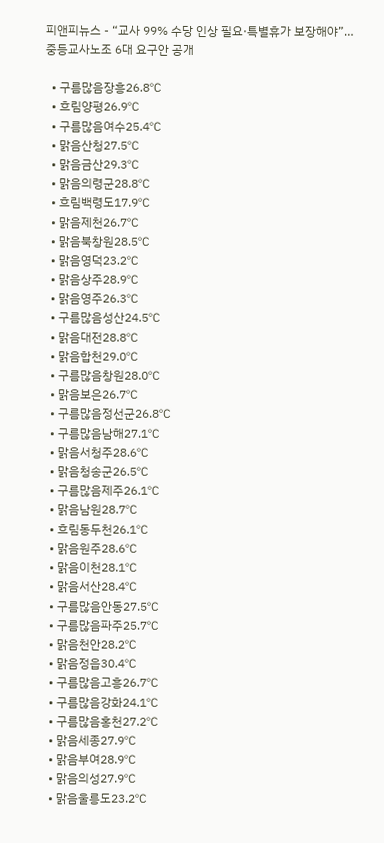피앤피뉴스 - “교사 99% 수당 인상 필요·특별휴가 보장해야”…중등교사노조 6대 요구안 공개

  • 구름많음장흥26.8℃
  • 흐림양평26.9℃
  • 구름많음여수25.4℃
  • 맑음산청27.5℃
  • 맑음금산29.3℃
  • 맑음의령군28.8℃
  • 흐림백령도17.9℃
  • 맑음제천26.7℃
  • 맑음북창원28.5℃
  • 맑음영덕23.2℃
  • 맑음상주28.9℃
  • 맑음영주26.3℃
  • 구름많음성산24.5℃
  • 맑음대전28.8℃
  • 맑음합천29.0℃
  • 구름많음창원28.0℃
  • 맑음보은26.7℃
  • 구름많음정선군26.8℃
  • 구름많음남해27.1℃
  • 맑음서청주28.6℃
  • 맑음청송군26.5℃
  • 구름많음제주26.1℃
  • 맑음남원28.7℃
  • 흐림동두천26.1℃
  • 맑음원주28.6℃
  • 맑음이천28.1℃
  • 맑음서산28.4℃
  • 구름많음안동27.5℃
  • 구름많음파주25.7℃
  • 맑음천안28.2℃
  • 맑음정읍30.4℃
  • 구름많음고흥26.7℃
  • 구름많음강화24.1℃
  • 구름많음홍천27.2℃
  • 맑음세종27.9℃
  • 맑음부여28.9℃
  • 맑음의성27.9℃
  • 맑음울릉도23.2℃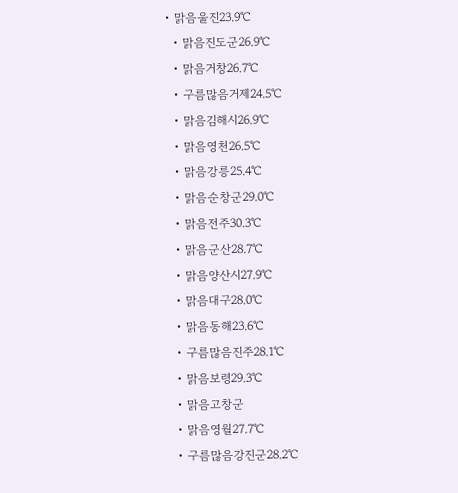• 맑음울진23.9℃
  • 맑음진도군26.9℃
  • 맑음거창26.7℃
  • 구름많음거제24.5℃
  • 맑음김해시26.9℃
  • 맑음영천26.5℃
  • 맑음강릉25.4℃
  • 맑음순창군29.0℃
  • 맑음전주30.3℃
  • 맑음군산28.7℃
  • 맑음양산시27.9℃
  • 맑음대구28.0℃
  • 맑음동해23.6℃
  • 구름많음진주28.1℃
  • 맑음보령29.3℃
  • 맑음고창군
  • 맑음영월27.7℃
  • 구름많음강진군28.2℃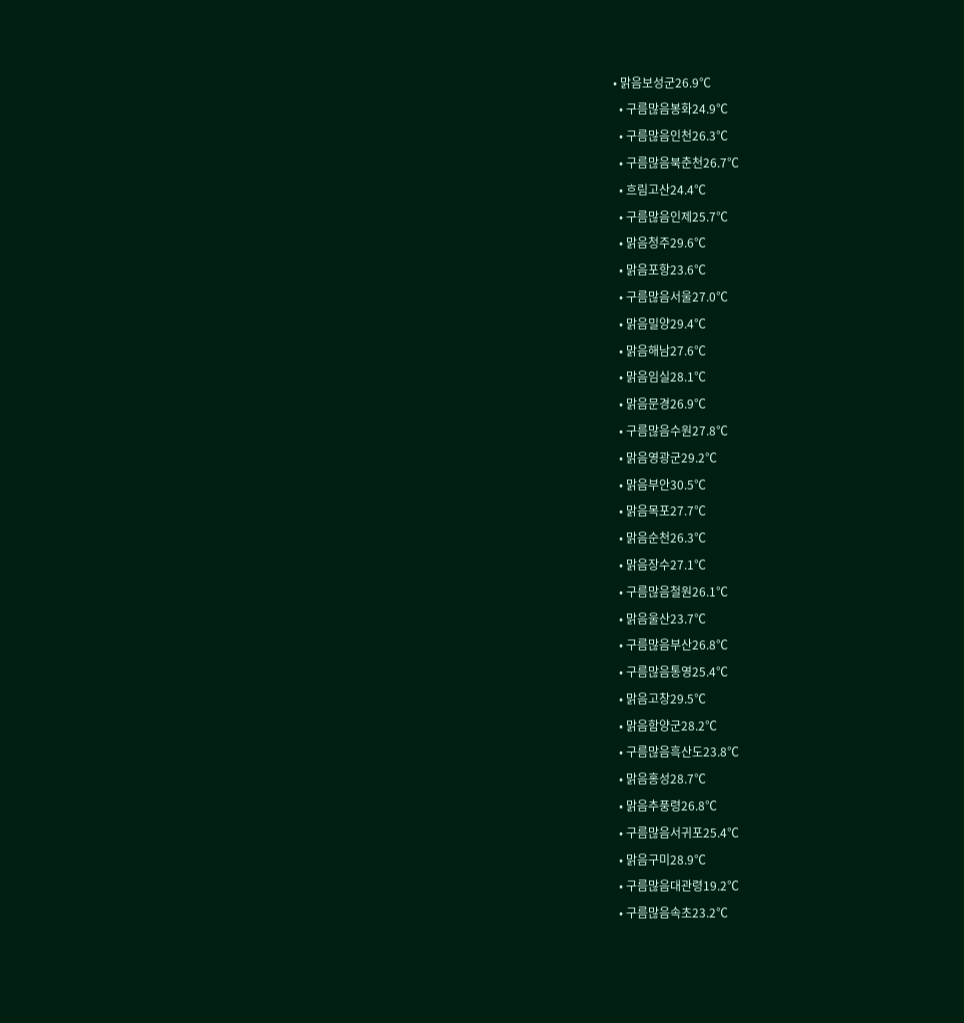• 맑음보성군26.9℃
  • 구름많음봉화24.9℃
  • 구름많음인천26.3℃
  • 구름많음북춘천26.7℃
  • 흐림고산24.4℃
  • 구름많음인제25.7℃
  • 맑음청주29.6℃
  • 맑음포항23.6℃
  • 구름많음서울27.0℃
  • 맑음밀양29.4℃
  • 맑음해남27.6℃
  • 맑음임실28.1℃
  • 맑음문경26.9℃
  • 구름많음수원27.8℃
  • 맑음영광군29.2℃
  • 맑음부안30.5℃
  • 맑음목포27.7℃
  • 맑음순천26.3℃
  • 맑음장수27.1℃
  • 구름많음철원26.1℃
  • 맑음울산23.7℃
  • 구름많음부산26.8℃
  • 구름많음통영25.4℃
  • 맑음고창29.5℃
  • 맑음함양군28.2℃
  • 구름많음흑산도23.8℃
  • 맑음홍성28.7℃
  • 맑음추풍령26.8℃
  • 구름많음서귀포25.4℃
  • 맑음구미28.9℃
  • 구름많음대관령19.2℃
  • 구름많음속초23.2℃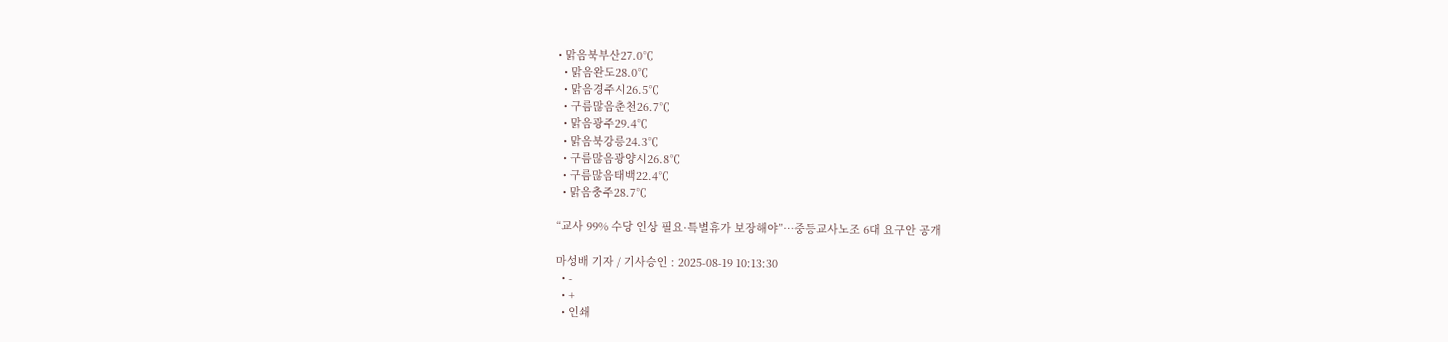• 맑음북부산27.0℃
  • 맑음완도28.0℃
  • 맑음경주시26.5℃
  • 구름많음춘천26.7℃
  • 맑음광주29.4℃
  • 맑음북강릉24.3℃
  • 구름많음광양시26.8℃
  • 구름많음태백22.4℃
  • 맑음충주28.7℃

“교사 99% 수당 인상 필요·특별휴가 보장해야”…중등교사노조 6대 요구안 공개

마성배 기자 / 기사승인 : 2025-08-19 10:13:30
  • -
  • +
  • 인쇄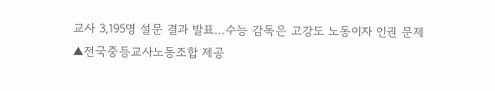교사 3,195명 설문 결과 발표…수능 감독은 고강도 노동이자 인권 문제
▲전국중등교사노동조합 제공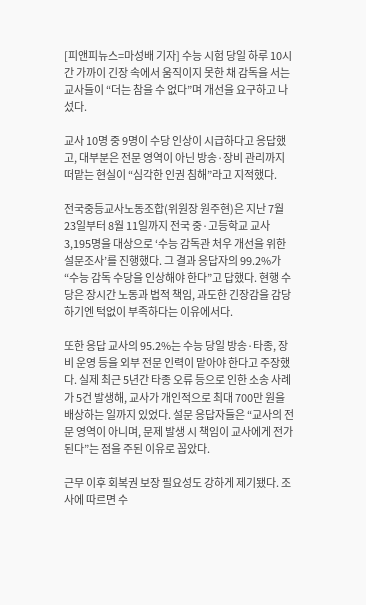[피앤피뉴스=마성배 기자] 수능 시험 당일 하루 10시간 가까이 긴장 속에서 움직이지 못한 채 감독을 서는 교사들이 “더는 참을 수 없다”며 개선을 요구하고 나섰다.

교사 10명 중 9명이 수당 인상이 시급하다고 응답했고, 대부분은 전문 영역이 아닌 방송·장비 관리까지 떠맡는 현실이 “심각한 인권 침해”라고 지적했다.

전국중등교사노동조합(위원장 원주현)은 지난 7월 23일부터 8월 11일까지 전국 중·고등학교 교사 3,195명을 대상으로 ‘수능 감독관 처우 개선을 위한 설문조사’를 진행했다. 그 결과 응답자의 99.2%가 “수능 감독 수당을 인상해야 한다”고 답했다. 현행 수당은 장시간 노동과 법적 책임, 과도한 긴장감을 감당하기엔 턱없이 부족하다는 이유에서다.

또한 응답 교사의 95.2%는 수능 당일 방송·타종, 장비 운영 등을 외부 전문 인력이 맡아야 한다고 주장했다. 실제 최근 5년간 타종 오류 등으로 인한 소송 사례가 5건 발생해, 교사가 개인적으로 최대 700만 원을 배상하는 일까지 있었다. 설문 응답자들은 “교사의 전문 영역이 아니며, 문제 발생 시 책임이 교사에게 전가된다”는 점을 주된 이유로 꼽았다.

근무 이후 회복권 보장 필요성도 강하게 제기됐다. 조사에 따르면 수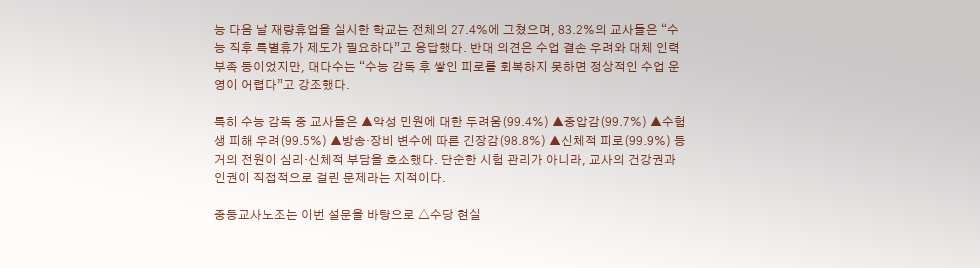능 다음 날 재량휴업을 실시한 학교는 전체의 27.4%에 그쳤으며, 83.2%의 교사들은 “수능 직후 특별휴가 제도가 필요하다”고 응답했다. 반대 의견은 수업 결손 우려와 대체 인력 부족 등이었지만, 대다수는 “수능 감독 후 쌓인 피로를 회복하지 못하면 정상적인 수업 운영이 어렵다”고 강조했다.

특히 수능 감독 중 교사들은 ▲악성 민원에 대한 두려움(99.4%) ▲중압감(99.7%) ▲수험생 피해 우려(99.5%) ▲방송·장비 변수에 따른 긴장감(98.8%) ▲신체적 피로(99.9%) 등 거의 전원이 심리·신체적 부담을 호소했다. 단순한 시험 관리가 아니라, 교사의 건강권과 인권이 직접적으로 걸린 문제라는 지적이다.

중등교사노조는 이번 설문을 바탕으로 △수당 현실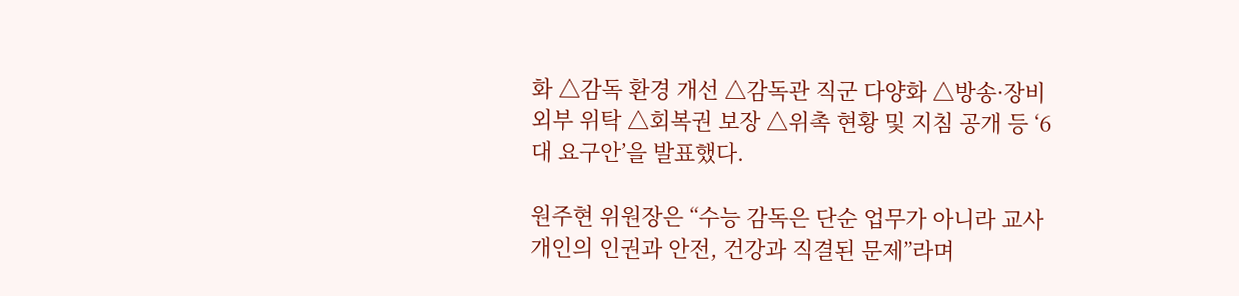화 △감독 환경 개선 △감독관 직군 다양화 △방송·장비 외부 위탁 △회복권 보장 △위촉 현황 및 지침 공개 등 ‘6대 요구안’을 발표했다.

원주현 위원장은 “수능 감독은 단순 업무가 아니라 교사 개인의 인권과 안전, 건강과 직결된 문제”라며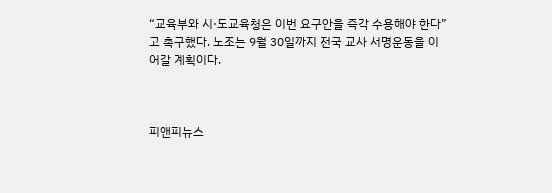“교육부와 시·도교육청은 이번 요구안을 즉각 수용해야 한다”고 촉구했다. 노조는 9월 30일까지 전국 교사 서명운동을 이어갈 계획이다.



피앤피뉴스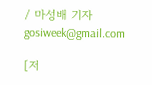/ 마성배 기자 gosiweek@gmail.com

[저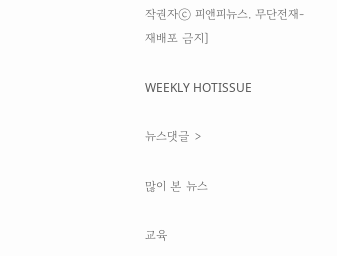작권자ⓒ 피앤피뉴스. 무단전재-재배포 금지]

WEEKLY HOTISSUE

뉴스댓글 >

많이 본 뉴스

교육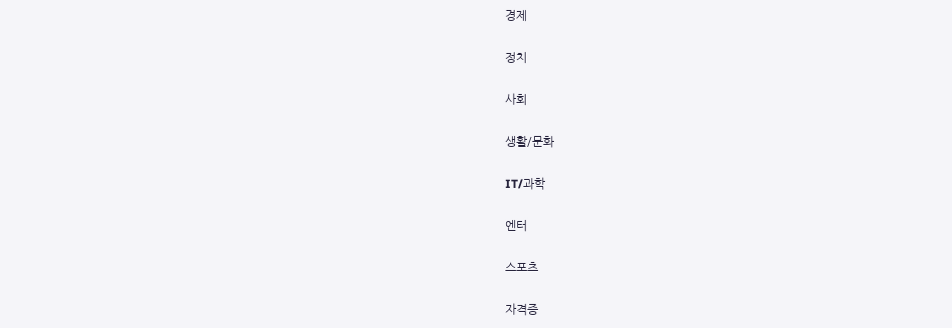경제

정치

사회

생활/문화

IT/과학

엔터

스포츠

자격증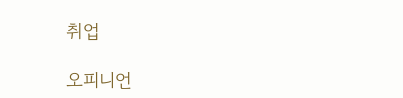취업

오피니언